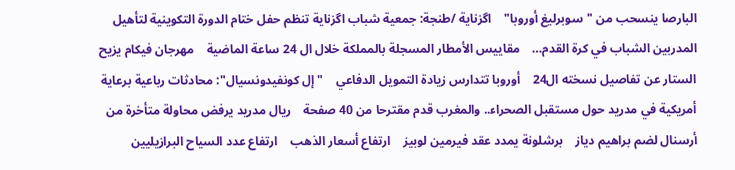البارصا ينسحب من "سوبرليغ أوروبا"    اگزناية /طنجة: جمعية شباب اگزناية تنظم حفل ختام الدورة التكوينية لتأهيل المدربين الشباب في كرة القدم…    مقاييس الأمطار المسجلة بالمملكة خلال ال 24 ساعة الماضية    مهرجان فيكام يزيح الستار عن تفاصيل نسخته ال24    أوروبا تتدارس زيادة التمويل الدفاعي    "إل كونفيدونسيال": محادثات رباعية برعاية أمريكية في مدريد حول مستقبل الصحراء.. والمغرب قدم مقترحا من 40 صفحة    ريال مدريد يرفض محاولة متأخرة من أرسنال لضم براهيم دياز    برشلونة يمدد عقد فيرمين لوبيز    ارتفاع أسعار الذهب    ارتفاع عدد السياح البرازيليين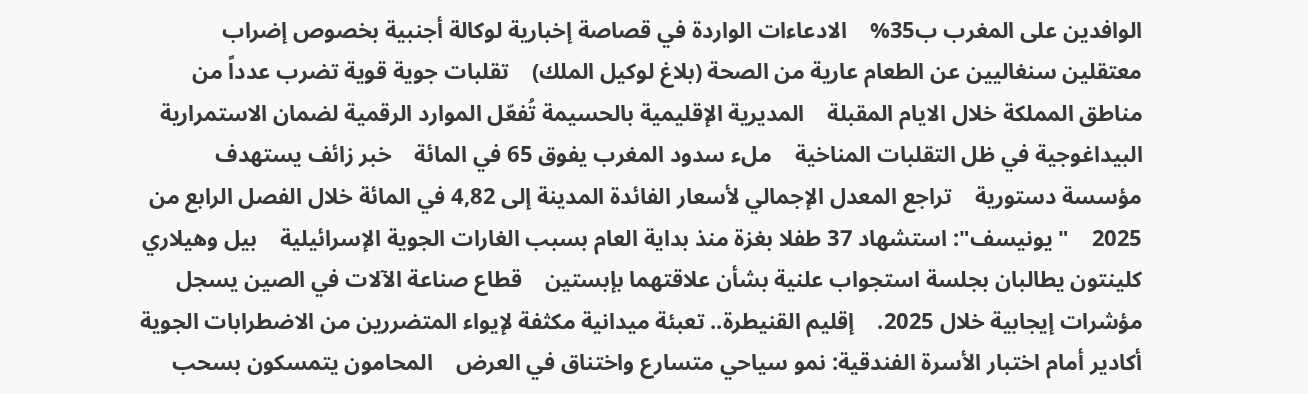الوافدين على المغرب ب35%    الادعاءات الواردة في قصاصة إخبارية لوكالة أجنبية بخصوص إضراب معتقلين سنغاليين عن الطعام عارية من الصحة (بلاغ لوكيل الملك)    تقلبات جوية قوية تضرب عدداً من مناطق المملكة خلال الايام المقبلة    المديرية الإقليمية بالحسيمة تُفعّل الموارد الرقمية لضمان الاستمرارية البيداغوجية في ظل التقلبات المناخية    ملء سدود المغرب يفوق 65 في المائة    خبر زائف يستهدف مؤسسة دستورية    تراجع المعدل الإجمالي لأسعار الفائدة المدينة إلى 4,82 في المائة خلال الفصل الرابع من 2025    "يونيسف": استشهاد 37 طفلا بغزة منذ بداية العام بسبب الغارات الجوية الإسرائيلية    بيل وهيلاري كلينتون يطالبان بجلسة استجواب علنية بشأن علاقتهما بإبستين    قطاع صناعة الآلات في الصين يسجل مؤشرات إيجابية خلال 2025.    إقليم القنيطرة.. تعبئة ميدانية مكثفة لإيواء المتضررين من الاضطرابات الجوية    أكادير أمام اختبار الأسرة الفندقية: نمو سياحي متسارع واختناق في العرض    المحامون يتمسكون بسحب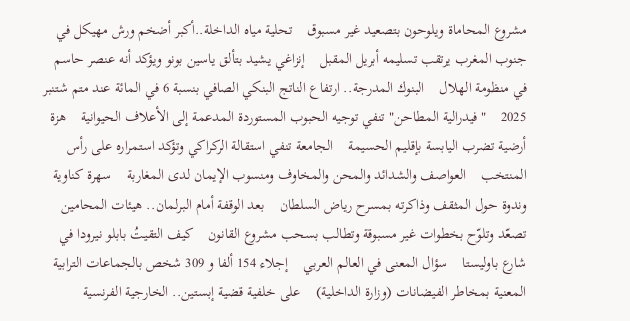مشروع المحاماة ويلوحون بتصعيد غير مسبوق    تحلية مياه الداخلة..أكبر أضخم ورش مهيكل في جنوب المغرب يرتقب تسليمه أبريل المقبل    إنزاغي يشيد بتألق ياسين بونو ويؤكد أنه عنصر حاسم في منظومة الهلال    البنوك المدرجة.. ارتفاع الناتج البنكي الصافي بنسبة 6 في المائة عند متم شتنبر 2025    "فيدرالية المطاحن" تنفي توجيه الحبوب المستوردة المدعمة إلى الأعلاف الحيوانية    هزة أرضية تضرب اليابسة بإقليم الحسيمة    الجامعة تنفي استقالة الركراكي وتؤكد استمراره على رأس المنتخب    العواصف والشدائد والمحن والمخاوف ومنسوب الإيمان لدى المغاربة    سهرة كناوية وندوة حول المثقف وذاكرته بمسرح رياض السلطان    بعد الوقفة أمام البرلمان.. هيئات المحامين تصعّد وتلوّح بخطوات غير مسبوقة وتطالب بسحب مشروع القانون    كيف التقيتُ بابلو نيرودا في شارع باوليستا    سؤال المعنى في العالم العربي    إجلاء 154 ألفا و 309 شخص بالجماعات الترابية المعنية بمخاطر الفيضانات (وزارة الداخلية)    على خلفية قضية إبستين.. الخارجية الفرنسية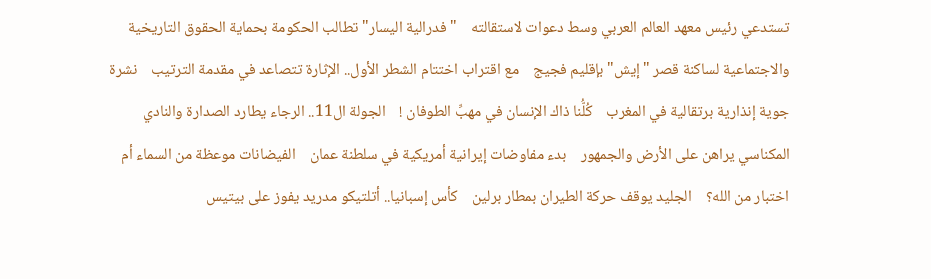تستدعي رئيس معهد العالم العربي وسط دعوات لاستقالته    "فدرالية اليسار" تطالب الحكومة بحماية الحقوق التاريخية والاجتماعية لساكنة قصر "إيش" بإقليم فجيج    مع اقتراب اختتام الشطر الأول.. الإثارة تتصاعد في مقدمة الترتيب    نشرة جوية إنذارية برتقالية في المغرب    كُلُّنا ذاك الإنسان في مهبِّ الطوفان !    الجولة ال11.. الرجاء يطارد الصدارة والنادي المكناسي يراهن على الأرض والجمهور    بدء مفاوضات إيرانية أمريكية في سلطنة عمان    الفيضانات موعظة من السماء أم اختبار من الله؟    الجليد يوقف حركة الطيران بمطار برلين    كأس إسبانيا.. أتلتيكو مدريد يفوز على بيتيس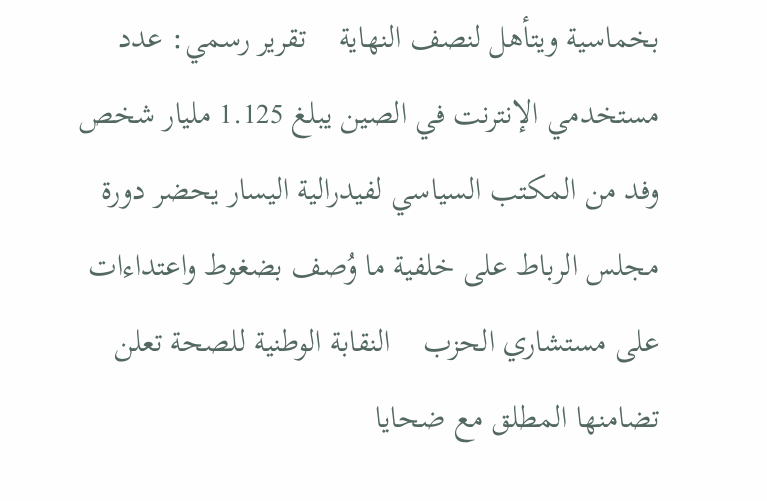بخماسية ويتأهل لنصف النهاية    تقرير رسمي: عدد مستخدمي الإنترنت في الصين يبلغ 1.125 مليار شخص    وفد من المكتب السياسي لفيدرالية اليسار يحضر دورة مجلس الرباط على خلفية ما وُصف بضغوط واعتداءات على مستشاري الحزب    النقابة الوطنية للصحة تعلن تضامنها المطلق مع ضحايا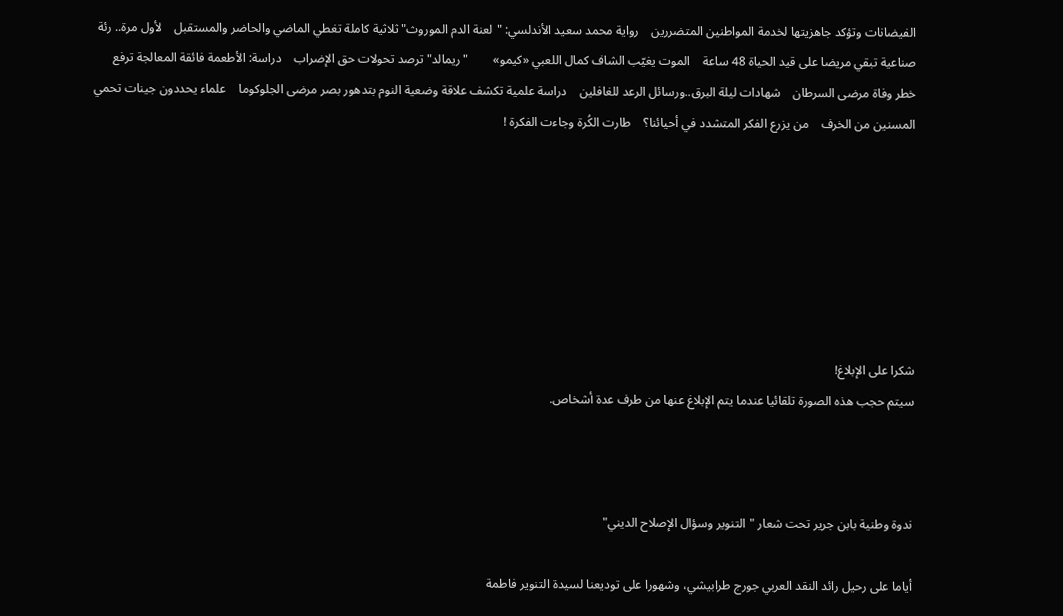الفيضانات وتؤكد جاهزيتها لخدمة المواطنين المتضررين    رواية محمد سعيد الأندلسي: "لعنة الدم الموروث" ثلاثية كاملة تغطي الماضي والحاضر والمستقبل    لأول مرة.. رئة صناعية تبقي مريضا على قيد الحياة 48 ساعة    الموت يغيّب الشاف كمال اللعبي «كيمو»        "ريمالد" ترصد تحولات حق الإضراب    دراسة: الأطعمة فائقة المعالجة ترفع خطر وفاة مرضى السرطان    شهادات ليلة البرق..ورسائل الرعد للغافلين    دراسة علمية تكشف علاقة وضعية النوم بتدهور بصر مرضى الجلوكوما    علماء يحددون جينات تحمي المسنين من الخرف    من يزرع الفكر المتشدد في أحيائنا؟    طارت الكُرة وجاءت الفكرة !







شكرا على الإبلاغ!
سيتم حجب هذه الصورة تلقائيا عندما يتم الإبلاغ عنها من طرف عدة أشخاص.



ندوة وطنية بابن جرير تحت شعار "التنوير وسؤال الإصلاح الديني"

أياما على رحيل رائد النقد العربي جورج طرابيشي، وشهورا على توديعنا لسيدة التنوير فاطمة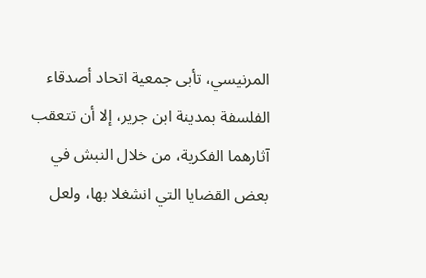المرنيسي، تأبى جمعية اتحاد أصدقاء الفلسفة بمدينة ابن جرير، إلا أن تتعقب آثارهما الفكرية، من خلال النبش في بعض القضايا التي انشغلا بها، ولعل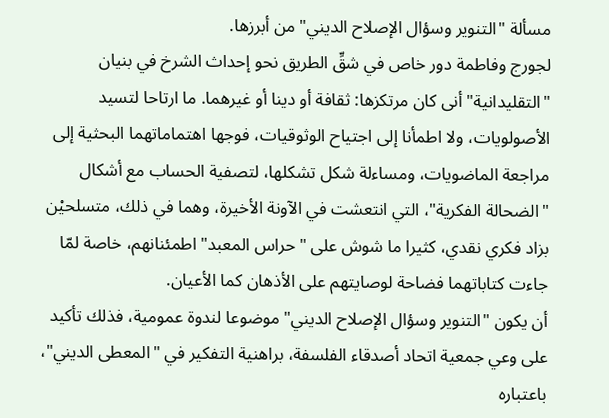مسألة "التنوير وسؤال الإصلاح الديني" من أبرزها.
لجورج وفاطمة دور خاص في شقِّ الطريق نحو إحداث الشرخ في بنيان "التقليدانية" أنى كان مرتكزها: ثقافة أو دينا أو غيرهما. ما ارتاحا لتسيد الأصولويات، ولا اطمأنا إلى اجتياح الوثوقيات، فوجها اهتماماتهما البحثية إلى مراجعة الماضويات، ومساءلة شكل تشكلها، لتصفية الحساب مع أشكال "الضحالة الفكرية"، التي انتعشت في الآونة الأخيرة، وهما في ذلك، متسلحيْن بزاد فكري نقدي، كثيرا ما شوش على "حراس المعبد" اطمئنانهم، خاصة لمّا جاءت كتاباتهما فضاحة لوصايتهم على الأذهان كما الأعيان.
أن يكون "التنوير وسؤال الإصلاح الديني" موضوعا لندوة عمومية، فذلك تأكيد على وعي جمعية اتحاد أصدقاء الفلسفة، براهنية التفكير في "المعطى الديني"، باعتباره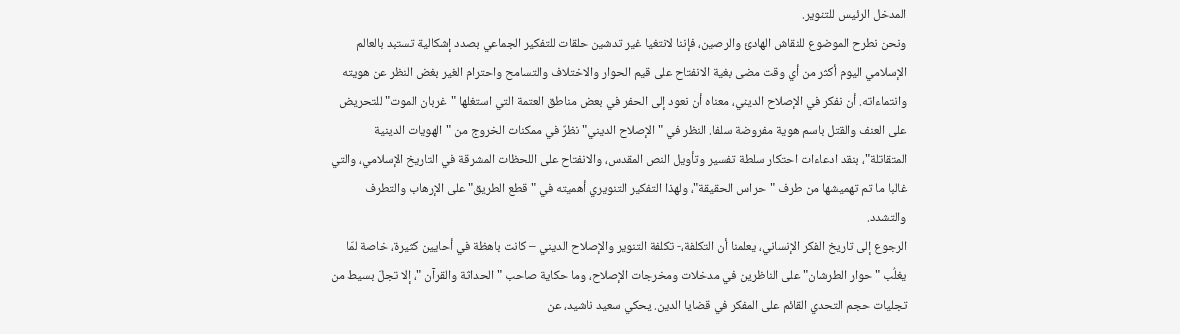المدخل الرئيس للتنوير.
ونحن نطرح الموضوع للنقاش الهادئ والرصين، فإننا لانتغيا غير تدشين حلقات للتفكير الجماعي بصدد إشكالية تستبد بالعالم الإسلامي اليوم أكثر من أي وقت مضى بغية الانفتاح على قيم الحوار والاختلاف والتسامح واحترام الغير بغض النظر عن هويته وانتماءاته. أن نفكر في الإصلاح الديني، معناه أن نعود إلى الحفر في بعض مناطق العتمة التي استغلها "غربان الموت" للتحريض على العنف والقتل باسم هوية مفروضة سلفا. النظر في "الإصلاح الديني" نظرٌ في ممكنات الخروج من "الهويات الدينية المتقاتلة"، بنقد ادعاءات احتكار سلطة تفسير وتأويل النص المقدس، والانفتاح على اللحظات المشرقة في التاريخ الإسلامي، والتي غالبا ما تم تهميشها من طرف "حراس الحقيقة"، ولهذا التفكير التنويري أهميته في "قطع الطريق" على الإرهاب والتطرف والتشدد.
الرجوع إلى تاريخ الفكر الإنساني، يعلمنا أن التكلفة،- تكلفة التنوير والإصلاح الديني – كانت باهظة في أحايين كثيرة، خاصة لمّا يغلُب "حوار الطرشان" على الناظرين في مدخلات ومخرجات الإصلاح، وما حكاية صاحب " الحداثة والقرآن "، إلا تجلّ بسيط من تجليات حجم التحدي القائم على المفكر في قضايا الدين. يحكي سعيد ناشيد، عن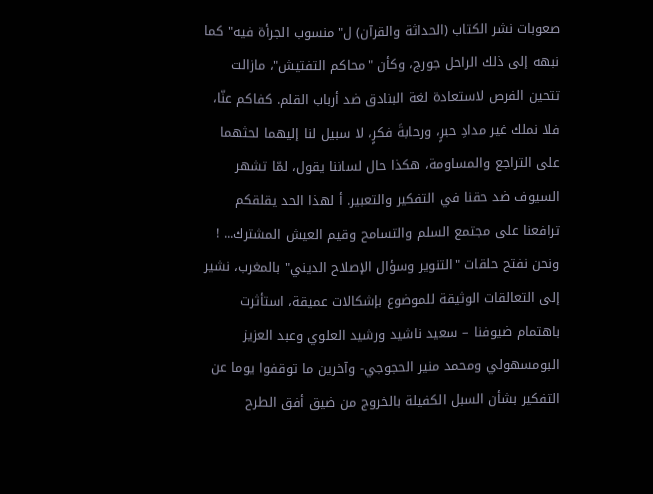صعوبات نشر الكتاب (الحداثة والقرآن) ل"منسوب الجرأة فيه" كما نبهه إلى ذلك الراحل جورج، وكأن "محاكم التفتيش"، مازالت تتحين الفرص لاستعادة لغة البنادق ضد أرباب القلم. كفاكم عنّا، فلا نملك غير مدادِ حبرٍ، ورحابةَ فكرٍ، لا سبيل لنا إليهما لحثهما على التراجع والمساومة، هكذا حال لساننا يقول، لمّا تشهر السيوف ضد حقنا في التفكير والتعبير. أ لهذا الحد يقلقكم ترافعنا على مجتمع السلم والتسامح وقيم العيش المشترك... !
ونحن نفتح حلقات "التنوير وسؤال الإصلاح الديني" بالمغرب، نشير إلى التعالقات الوثيقة للموضوع بإشكالات عميقة، استأثرت باهتمام ضيوفنا – سعيد ناشيد ورشيد العلوي وعبد العزيز البومسهولي ومحمد منير الحجوجي- وآخرين ما توقفوا يوما عن التفكير بشأن السبل الكفيلة بالخروج من ضيق أفق الطرح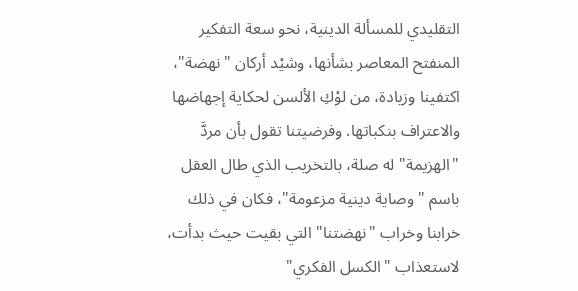التقليدي للمسألة الدينية، نحو سعة التفكير المنفتح المعاصر بشأنها، وشيْد أركان "نهضة"، اكتفينا وزيادة، من لوْكِ الألسن لحكاية إجهاضها والاعتراف بنكباتها. وفرضيتنا تقول بأن مردَّ "الهزيمة" له صلة، بالتخريب الذي طال العقل باسم "وصاية دينية مزعومة"، فكان في ذلك خرابنا وخراب "نهضتنا" التي بقيت حيث بدأت، لاستعذاب "الكسل الفكري"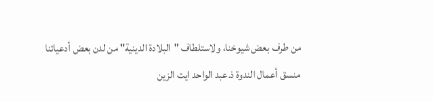من طرف بعض شيوخنا، ولاستلطاف "البلادة الدينية" من لدن بعض أدعيائنا
منسق أعمال الندوة ذ.عبد الواحد ايت الزين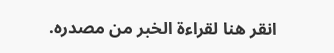انقر هنا لقراءة الخبر من مصدره.